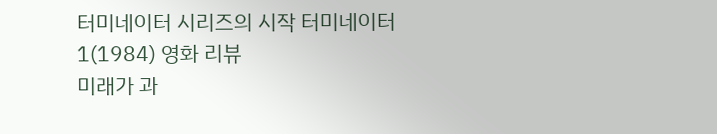터미네이터 시리즈의 시작 터미네이터1(1984) 영화 리뷰
미래가 과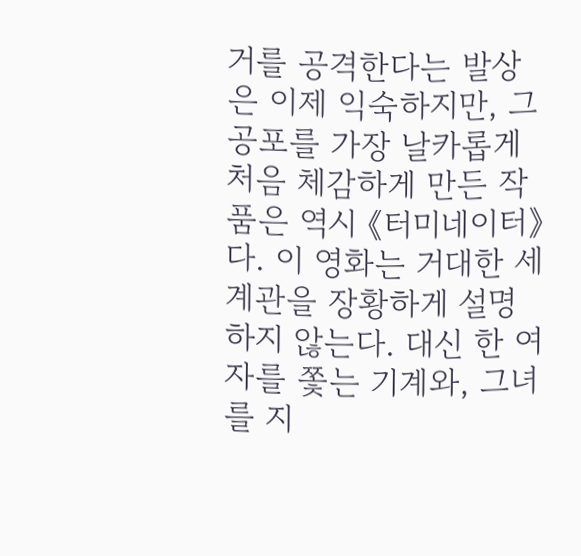거를 공격한다는 발상은 이제 익숙하지만, 그 공포를 가장 날카롭게 처음 체감하게 만든 작품은 역시 《터미네이터》다. 이 영화는 거대한 세계관을 장황하게 설명하지 않는다. 대신 한 여자를 쫓는 기계와, 그녀를 지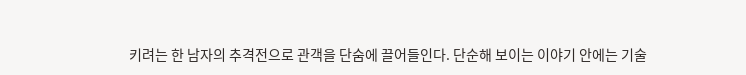키려는 한 남자의 추격전으로 관객을 단숨에 끌어들인다. 단순해 보이는 이야기 안에는 기술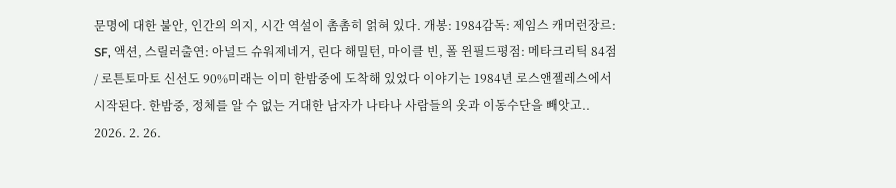문명에 대한 불안, 인간의 의지, 시간 역설이 촘촘히 얽혀 있다. 개봉: 1984감독: 제임스 캐머런장르: SF, 액션, 스릴러출연: 아널드 슈워제네거, 린다 해밀턴, 마이클 빈, 폴 윈필드평점: 메타크리틱 84점 / 로튼토마토 신선도 90%미래는 이미 한밤중에 도착해 있었다 이야기는 1984년 로스앤젤레스에서 시작된다. 한밤중, 정체를 알 수 없는 거대한 남자가 나타나 사람들의 옷과 이동수단을 빼앗고..
2026. 2. 26.